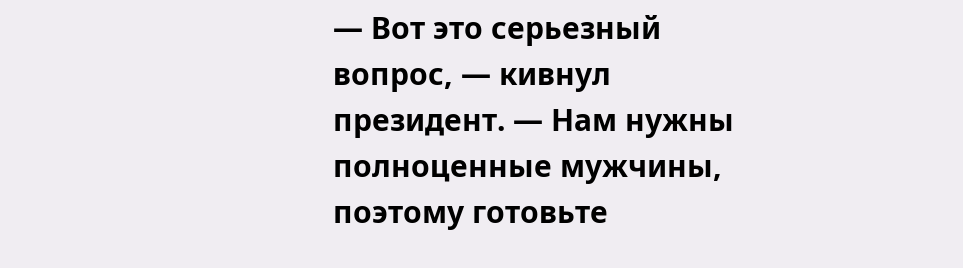— Вот это серьезный вопрос, — кивнул президент. — Нам нужны полноценные мужчины, поэтому готовьте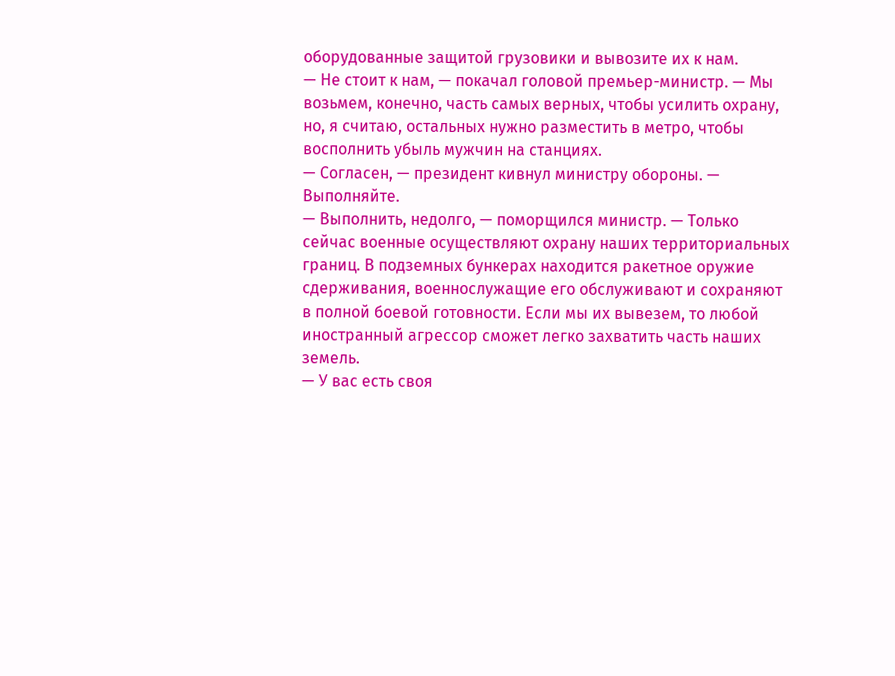оборудованные защитой грузовики и вывозите их к нам.
— Не стоит к нам, — покачал головой премьер-министр. — Мы возьмем, конечно, часть самых верных, чтобы усилить охрану, но, я считаю, остальных нужно разместить в метро, чтобы восполнить убыль мужчин на станциях.
— Согласен, — президент кивнул министру обороны. — Выполняйте.
— Выполнить, недолго, — поморщился министр. — Только сейчас военные осуществляют охрану наших территориальных границ. В подземных бункерах находится ракетное оружие сдерживания, военнослужащие его обслуживают и сохраняют в полной боевой готовности. Если мы их вывезем, то любой иностранный агрессор сможет легко захватить часть наших земель.
— У вас есть своя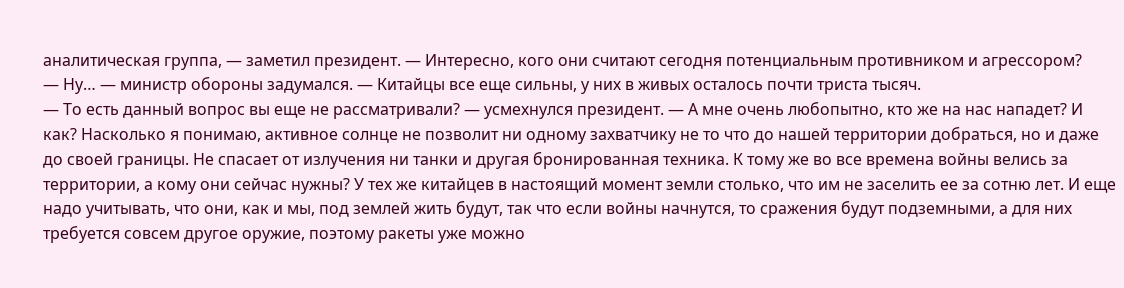аналитическая группа, — заметил президент. — Интересно, кого они считают сегодня потенциальным противником и агрессором?
— Ну… — министр обороны задумался. — Китайцы все еще сильны, у них в живых осталось почти триста тысяч.
— То есть данный вопрос вы еще не рассматривали? — усмехнулся президент. — А мне очень любопытно, кто же на нас нападет? И как? Насколько я понимаю, активное солнце не позволит ни одному захватчику не то что до нашей территории добраться, но и даже до своей границы. Не спасает от излучения ни танки и другая бронированная техника. К тому же во все времена войны велись за территории, а кому они сейчас нужны? У тех же китайцев в настоящий момент земли столько, что им не заселить ее за сотню лет. И еще надо учитывать, что они, как и мы, под землей жить будут, так что если войны начнутся, то сражения будут подземными, а для них требуется совсем другое оружие, поэтому ракеты уже можно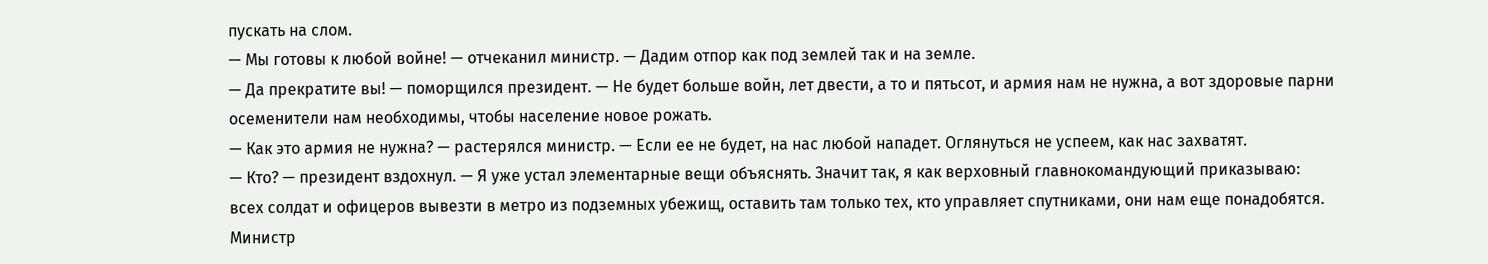пускать на слом.
— Мы готовы к любой войне! — отчеканил министр. — Дадим отпор как под землей так и на земле.
— Да прекратите вы! — поморщился президент. — Не будет больше войн, лет двести, а то и пятьсот, и армия нам не нужна, а вот здоровые парни осеменители нам необходимы, чтобы население новое рожать.
— Как это армия не нужна? — растерялся министр. — Если ее не будет, на нас любой нападет. Оглянуться не успеем, как нас захватят.
— Кто? — президент вздохнул. — Я уже устал элементарные вещи объяснять. Значит так, я как верховный главнокомандующий приказываю: всех солдат и офицеров вывезти в метро из подземных убежищ, оставить там только тех, кто управляет спутниками, они нам еще понадобятся.
Министр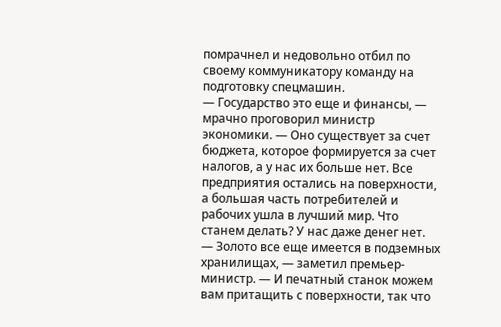помрачнел и недовольно отбил по своему коммуникатору команду на подготовку спецмашин.
— Государство это еще и финансы, — мрачно проговорил министр экономики. — Оно существует за счет бюджета, которое формируется за счет налогов, а у нас их больше нет. Все предприятия остались на поверхности, а большая часть потребителей и рабочих ушла в лучший мир. Что станем делать? У нас даже денег нет.
— Золото все еще имеется в подземных хранилищах, — заметил премьер-министр. — И печатный станок можем вам притащить с поверхности, так что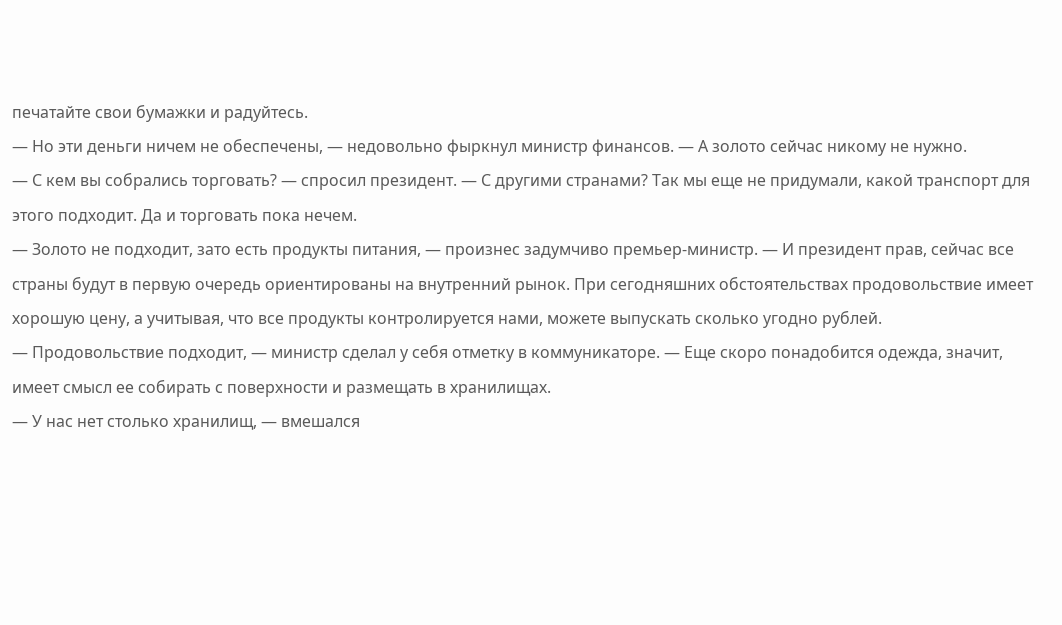печатайте свои бумажки и радуйтесь.
— Но эти деньги ничем не обеспечены, — недовольно фыркнул министр финансов. — А золото сейчас никому не нужно.
— С кем вы собрались торговать? — спросил президент. — С другими странами? Так мы еще не придумали, какой транспорт для этого подходит. Да и торговать пока нечем.
— Золото не подходит, зато есть продукты питания, — произнес задумчиво премьер-министр. — И президент прав, сейчас все страны будут в первую очередь ориентированы на внутренний рынок. При сегодняшних обстоятельствах продовольствие имеет хорошую цену, а учитывая, что все продукты контролируется нами, можете выпускать сколько угодно рублей.
— Продовольствие подходит, — министр сделал у себя отметку в коммуникаторе. — Еще скоро понадобится одежда, значит, имеет смысл ее собирать с поверхности и размещать в хранилищах.
— У нас нет столько хранилищ, — вмешался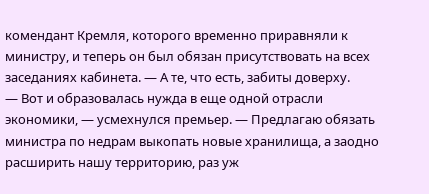комендант Кремля, которого временно приравняли к министру, и теперь он был обязан присутствовать на всех заседаниях кабинета. — А те, что есть, забиты доверху.
— Вот и образовалась нужда в еще одной отрасли экономики, — усмехнулся премьер. — Предлагаю обязать министра по недрам выкопать новые хранилища, а заодно расширить нашу территорию, раз уж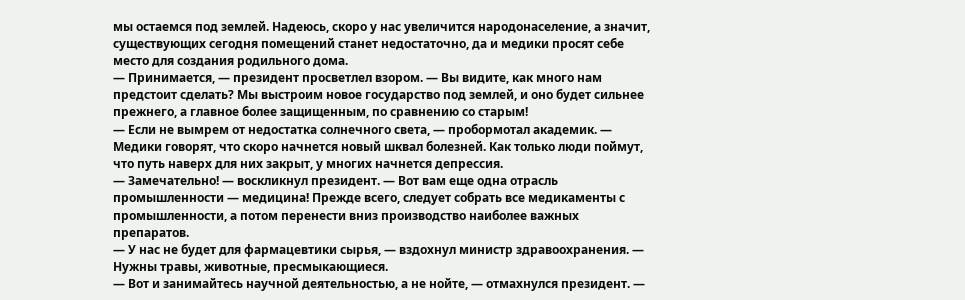мы остаемся под землей. Надеюсь, скоро у нас увеличится народонаселение, а значит, существующих сегодня помещений станет недостаточно, да и медики просят себе место для создания родильного дома.
— Принимается, — президент просветлел взором. — Вы видите, как много нам предстоит сделать? Мы выстроим новое государство под землей, и оно будет сильнее прежнего, а главное более защищенным, по сравнению со старым!
— Если не вымрем от недостатка солнечного света, — пробормотал академик. — Медики говорят, что скоро начнется новый шквал болезней. Как только люди поймут, что путь наверх для них закрыт, у многих начнется депрессия.
— Замечательно! — воскликнул президент. — Вот вам еще одна отрасль промышленности — медицина! Прежде всего, следует собрать все медикаменты с промышленности, а потом перенести вниз производство наиболее важных препаратов.
— У нас не будет для фармацевтики сырья, — вздохнул министр здравоохранения. — Нужны травы, животные, пресмыкающиеся.
— Вот и занимайтесь научной деятельностью, а не нойте, — отмахнулся президент. —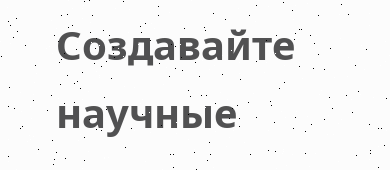Создавайте научные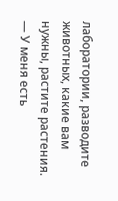лаборатории, разводите животных, какие вам нужны, растите растения.
— У меня есть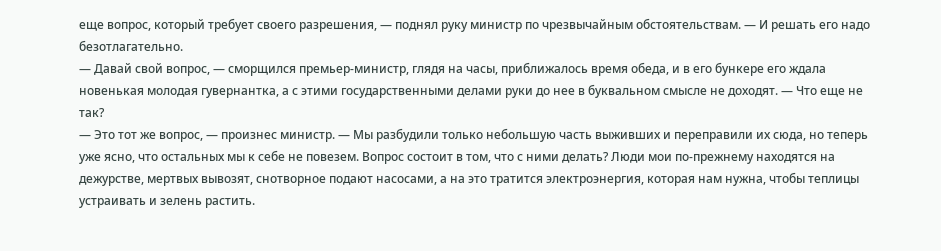еще вопрос, который требует своего разрешения, — поднял руку министр по чрезвычайным обстоятельствам. — И решать его надо безотлагательно.
— Давай свой вопрос, — сморщился премьер-министр, глядя на часы, приближалось время обеда, и в его бункере его ждала новенькая молодая гувернантка, а с этими государственными делами руки до нее в буквальном смысле не доходят. — Что еще не так?
— Это тот же вопрос, — произнес министр. — Мы разбудили только небольшую часть выживших и переправили их сюда, но теперь уже ясно, что остальных мы к себе не повезем. Вопрос состоит в том, что с ними делать? Люди мои по-прежнему находятся на дежурстве, мертвых вывозят, снотворное подают насосами, а на это тратится электроэнергия, которая нам нужна, чтобы теплицы устраивать и зелень растить.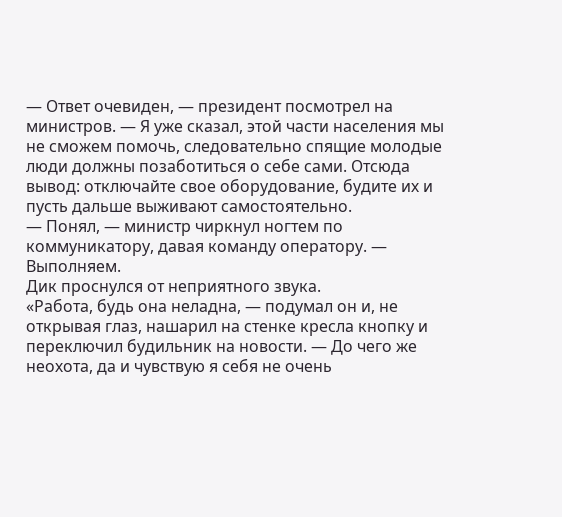— Ответ очевиден, — президент посмотрел на министров. — Я уже сказал, этой части населения мы не сможем помочь, следовательно спящие молодые люди должны позаботиться о себе сами. Отсюда вывод: отключайте свое оборудование, будите их и пусть дальше выживают самостоятельно.
— Понял, — министр чиркнул ногтем по коммуникатору, давая команду оператору. — Выполняем.
Дик проснулся от неприятного звука.
«Работа, будь она неладна, — подумал он и, не открывая глаз, нашарил на стенке кресла кнопку и переключил будильник на новости. — До чего же неохота, да и чувствую я себя не очень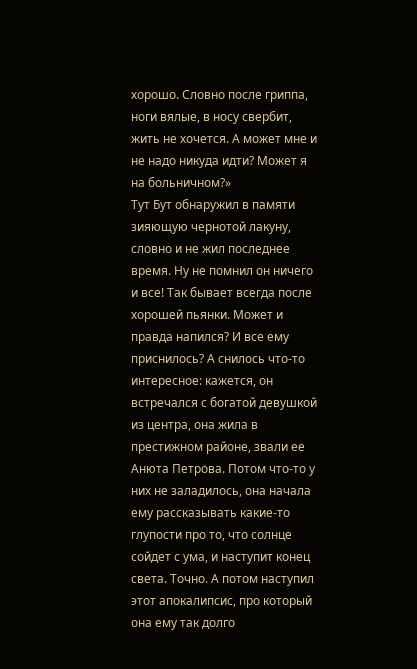хорошо. Словно после гриппа, ноги вялые, в носу свербит, жить не хочется. А может мне и не надо никуда идти? Может я на больничном?»
Тут Бут обнаружил в памяти зияющую чернотой лакуну, словно и не жил последнее время. Ну не помнил он ничего и все! Так бывает всегда после хорошей пьянки. Может и правда напился? И все ему приснилось? А снилось что-то интересное: кажется, он встречался с богатой девушкой из центра, она жила в престижном районе, звали ее Анюта Петрова. Потом что-то у них не заладилось, она начала ему рассказывать какие-то глупости про то, что солнце сойдет с ума, и наступит конец света. Точно. А потом наступил этот апокалипсис, про который она ему так долго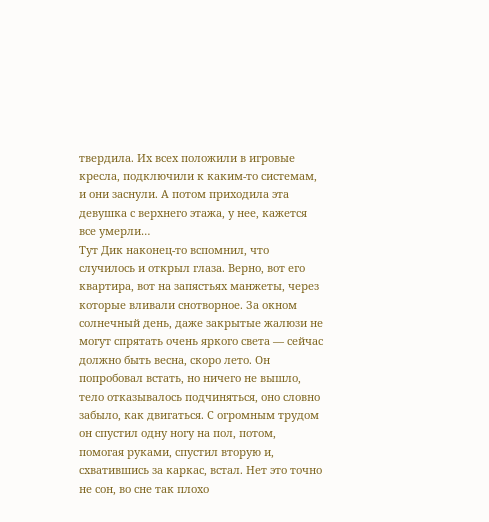твердила. Их всех положили в игровые кресла, подключили к каким-то системам, и они заснули. А потом приходила эта девушка с верхнего этажа, у нее, кажется все умерли…
Тут Дик наконец-то вспомнил, что случилось и открыл глаза. Верно, вот его квартира, вот на запястьях манжеты, через которые вливали снотворное. За окном солнечный день, даже закрытые жалюзи не могут спрятать очень яркого света — сейчас должно быть весна, скоро лето. Он попробовал встать, но ничего не вышло, тело отказывалось подчиняться, оно словно забыло, как двигаться. С огромным трудом он спустил одну ногу на пол, потом, помогая руками, спустил вторую и, схватившись за каркас, встал. Нет это точно не сон, во сне так плохо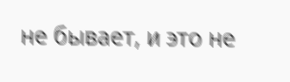не бывает, и это не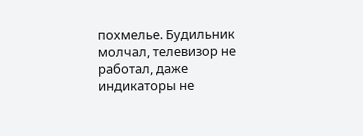похмелье. Будильник молчал, телевизор не работал, даже индикаторы не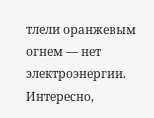тлели оранжевым огнем — нет электроэнергии. Интересно,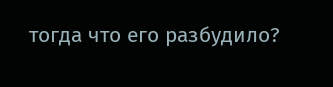тогда что его разбудило?